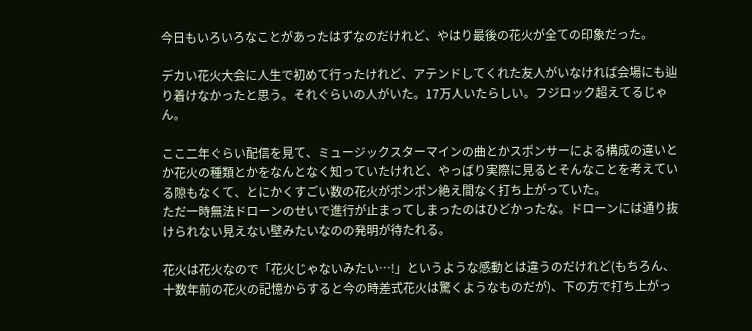今日もいろいろなことがあったはずなのだけれど、やはり最後の花火が全ての印象だった。

デカい花火大会に人生で初めて行ったけれど、アテンドしてくれた友人がいなければ会場にも辿り着けなかったと思う。それぐらいの人がいた。17万人いたらしい。フジロック超えてるじゃん。

ここ二年ぐらい配信を見て、ミュージックスターマインの曲とかスポンサーによる構成の違いとか花火の種類とかをなんとなく知っていたけれど、やっばり実際に見るとそんなことを考えている隙もなくて、とにかくすごい数の花火がポンポン絶え間なく打ち上がっていた。
ただ一時無法ドローンのせいで進行が止まってしまったのはひどかったな。ドローンには通り抜けられない見えない壁みたいなのの発明が待たれる。

花火は花火なので「花火じゃないみたい…!」というような感動とは違うのだけれど(もちろん、十数年前の花火の記憶からすると今の時差式花火は驚くようなものだが)、下の方で打ち上がっ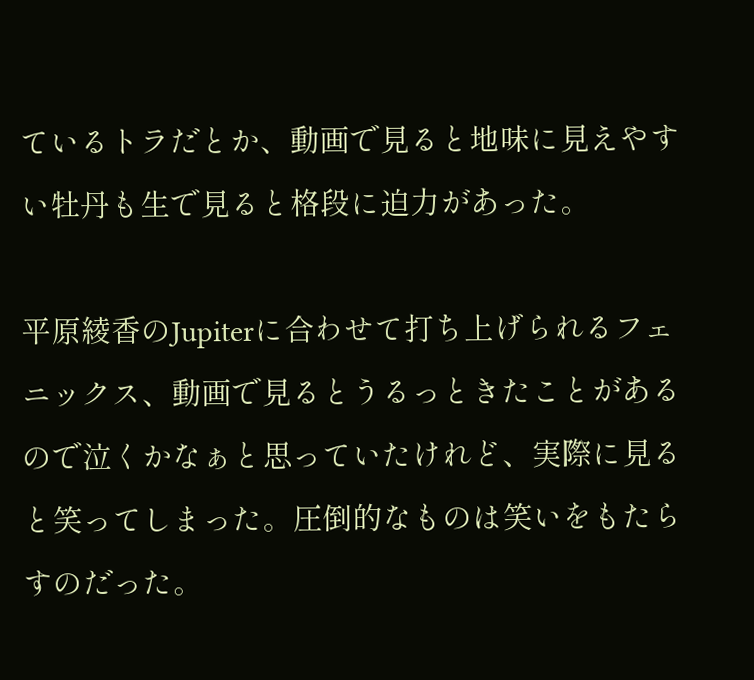ているトラだとか、動画で見ると地味に見えやすい牡丹も生で見ると格段に迫力があった。

平原綾香のJupiterに合わせて打ち上げられるフェニックス、動画で見るとうるっときたことがあるので泣くかなぁと思っていたけれど、実際に見ると笑ってしまった。圧倒的なものは笑いをもたらすのだった。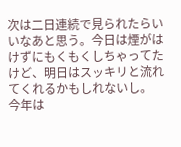次は二日連続で見られたらいいなあと思う。今日は煙がはけずにもくもくしちゃってたけど、明日はスッキリと流れてくれるかもしれないし。
今年は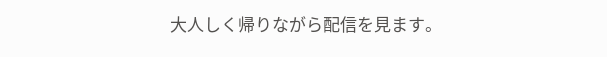大人しく帰りながら配信を見ます。